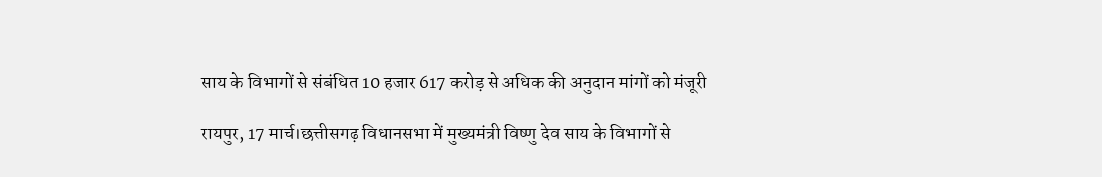साय के विभागों से संबंधित 10 हजार 617 करोड़ से अधिक की अनुदान मांगों को मंजूरी

रायपुर, 17 मार्च।छत्तीसगढ़ विधानसभा में मुख्यमंत्री विष्णु देव साय के विभागों से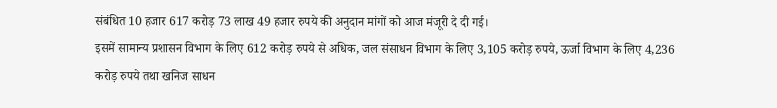संबंधित 10 हजार 617 करोड़ 73 लाख 49 हजार रुपये की अनुदान मांगों को आज मंजूरी दे दी गई।
इसमें सामान्य प्रशासन विभाग के लिए 612 करोड़ रुपये से अधिक, जल संसाधन विभाग के लिए 3,105 करोड़ रुपये, ऊर्जा विभाग के लिए 4,236 करोड़ रुपये तथा खनिज साधन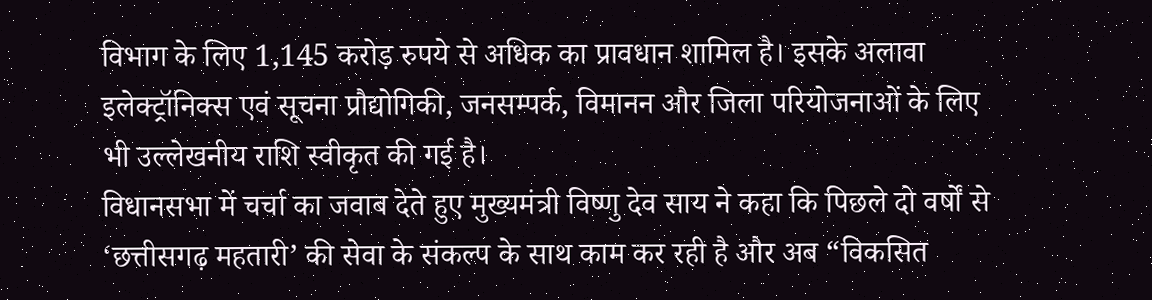विभाग के लिए 1,145 करोड़ रुपये से अधिक का प्रावधान शामिल है। इसके अलावा इलेक्ट्रॉनिक्स एवं सूचना प्रौद्योगिकी, जनसम्पर्क, विमानन और जिला परियोजनाओं के लिए भी उल्लेखनीय राशि स्वीकृत की गई है।
विधानसभा में चर्चा का जवाब देते हुए मुख्यमंत्री विष्णु देव साय ने कहा कि पिछले दो वर्षों से ‘छत्तीसगढ़ महतारी’ की सेवा के संकल्प के साथ काम कर रही है और अब “विकसित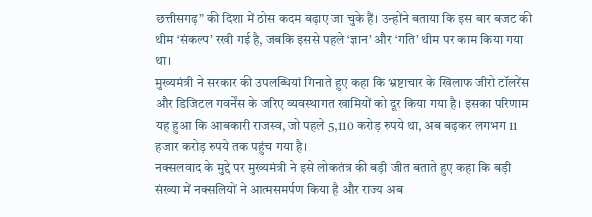छत्तीसगढ़” की दिशा में ठोस कदम बढ़ाए जा चुके हैं। उन्होंने बताया कि इस बार बजट की थीम ‘संकल्प’ रखी गई है, जबकि इससे पहले ‘ज्ञान’ और ‘गति’ थीम पर काम किया गया था।
मुख्यमंत्री ने सरकार की उपलब्धियां गिनाते हुए कहा कि भ्रष्टाचार के खिलाफ जीरो टॉलरेंस और डिजिटल गवर्नेंस के जरिए व्यवस्थागत खामियों को दूर किया गया है। इसका परिणाम यह हुआ कि आबकारी राजस्व, जो पहले 5,110 करोड़ रुपये था, अब बढ़कर लगभग 11 हजार करोड़ रुपये तक पहुंच गया है।
नक्सलवाद के मुद्दे पर मुख्यमंत्री ने इसे लोकतंत्र की बड़ी जीत बताते हुए कहा कि बड़ी संख्या में नक्सलियों ने आत्मसमर्पण किया है और राज्य अब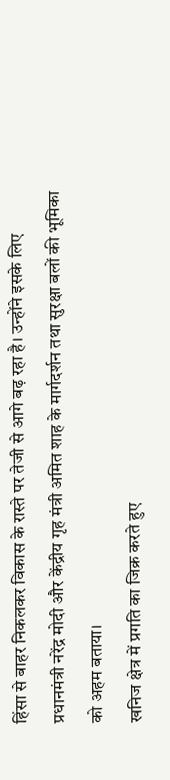हिंसा से बाहर निकलकर विकास के रास्ते पर तेजी से आगे बढ़ रहा है। उन्होंने इसके लिए प्रधानमंत्री नरेंद्र मोदी और केंद्रीय गृह मंत्री अमित शाह के मार्गदर्शन तथा सुरक्षा बलों की भूमिका को अहम बताया।
खनिज क्षेत्र में प्रगति का जिक्र करते हुए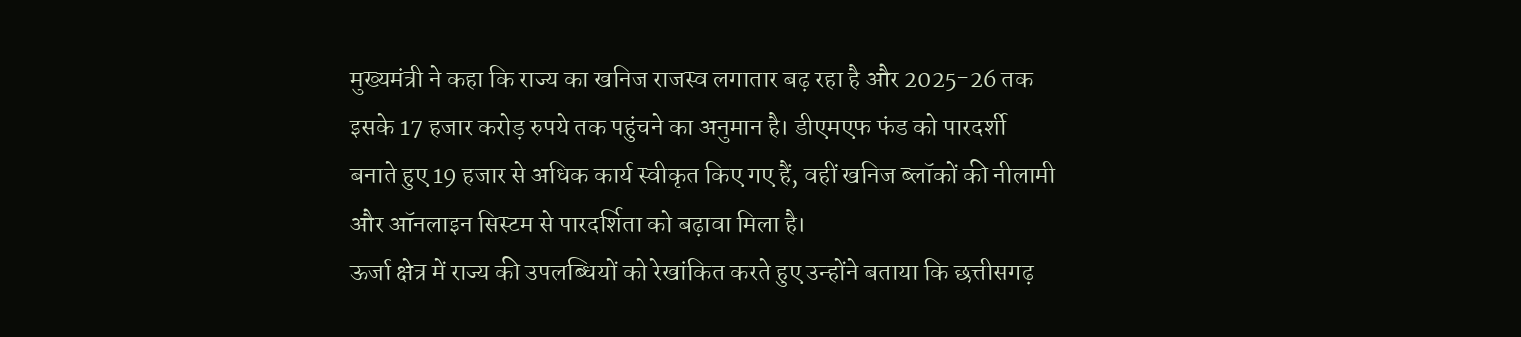मुख्यमंत्री ने कहा कि राज्य का खनिज राजस्व लगातार बढ़ रहा है और 2025-26 तक इसके 17 हजार करोड़ रुपये तक पहुंचने का अनुमान है। डीएमएफ फंड को पारदर्शी बनाते हुए 19 हजार से अधिक कार्य स्वीकृत किए गए हैं, वहीं खनिज ब्लॉकों की नीलामी और ऑनलाइन सिस्टम से पारदर्शिता को बढ़ावा मिला है।
ऊर्जा क्षेत्र में राज्य की उपलब्धियों को रेखांकित करते हुए उन्होंने बताया कि छत्तीसगढ़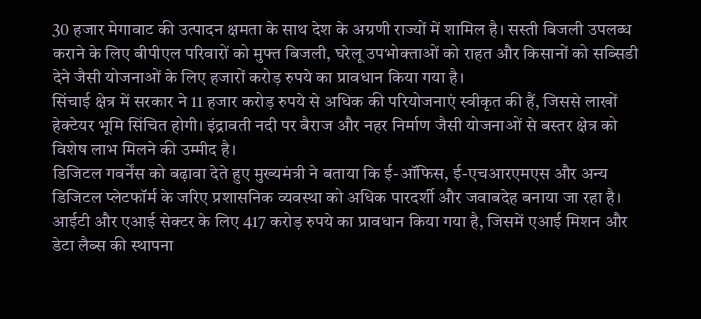30 हजार मेगावाट की उत्पादन क्षमता के साथ देश के अग्रणी राज्यों में शामिल है। सस्ती बिजली उपलब्ध कराने के लिए बीपीएल परिवारों को मुफ्त बिजली, घरेलू उपभोक्ताओं को राहत और किसानों को सब्सिडी देने जैसी योजनाओं के लिए हजारों करोड़ रुपये का प्रावधान किया गया है।
सिंचाई क्षेत्र में सरकार ने 11 हजार करोड़ रुपये से अधिक की परियोजनाएं स्वीकृत की हैं, जिससे लाखों हेक्टेयर भूमि सिंचित होगी। इंद्रावती नदी पर बैराज और नहर निर्माण जैसी योजनाओं से बस्तर क्षेत्र को विशेष लाभ मिलने की उम्मीद है।
डिजिटल गवर्नेंस को बढ़ावा देते हुए मुख्यमंत्री ने बताया कि ई-ऑफिस, ई-एचआरएमएस और अन्य डिजिटल प्लेटफॉर्म के जरिए प्रशासनिक व्यवस्था को अधिक पारदर्शी और जवाबदेह बनाया जा रहा है। आईटी और एआई सेक्टर के लिए 417 करोड़ रुपये का प्रावधान किया गया है, जिसमें एआई मिशन और डेटा लैब्स की स्थापना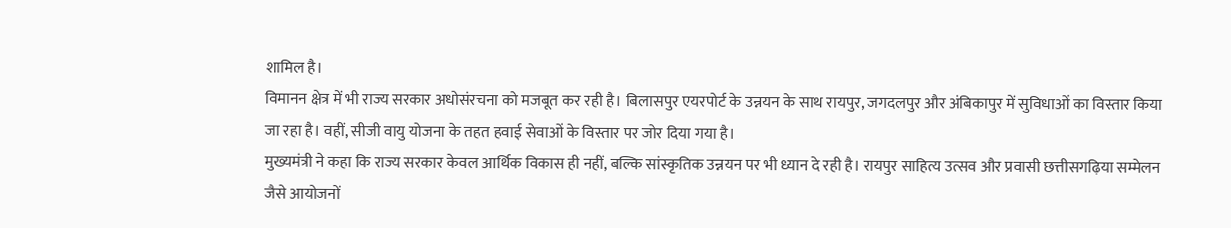शामिल है।
विमानन क्षेत्र में भी राज्य सरकार अधोसंरचना को मजबूत कर रही है। बिलासपुर एयरपोर्ट के उन्नयन के साथ रायपुर, जगदलपुर और अंबिकापुर में सुविधाओं का विस्तार किया जा रहा है। वहीं, सीजी वायु योजना के तहत हवाई सेवाओं के विस्तार पर जोर दिया गया है।
मुख्यमंत्री ने कहा कि राज्य सरकार केवल आर्थिक विकास ही नहीं, बल्कि सांस्कृतिक उन्नयन पर भी ध्यान दे रही है। रायपुर साहित्य उत्सव और प्रवासी छत्तीसगढ़िया सम्मेलन जैसे आयोजनों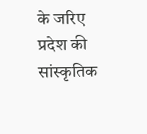के जरिए प्रदेश की सांस्कृतिक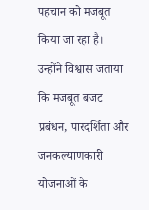पहचान को मजबूत किया जा रहा है।
उन्होंने विश्वास जताया कि मजबूत बजट प्रबंधन, पारदर्शिता और जनकल्याणकारी योजनाओं के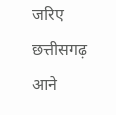जरिए छत्तीसगढ़ आने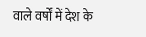वाले वर्षों में देश के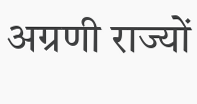अग्रणी राज्यों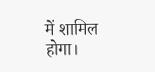में शामिल होगा।